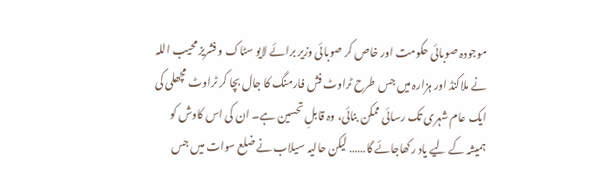موجودہ صوبائی حکومت اور خاص کر صوبائی وزیر برائے لایو سٹاک و فشریز محیب اللہ نے ملاکنڈ اور ہزارہ میں جس طرح ٹراوٹ فش فارمنگ کا جال بچا کر ٹراوٹ مچھلی کی ایک عام شہری تک رسائی ممکن بنائی، وہ قابلِ تحسین ہے۔ ان کی اس کاوش کو ہمیشہ کے لیے یاد رکھاجائے گا…… لیکن حالیہ سیلاب نے ضلع سوات میں جس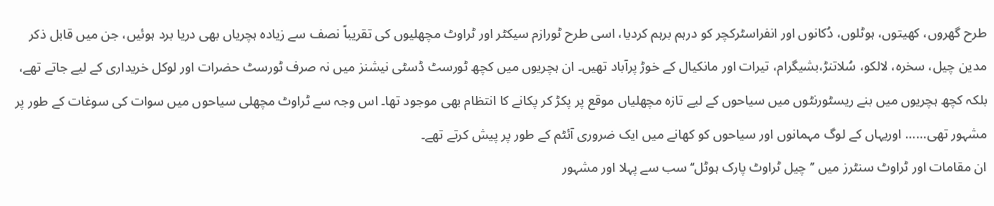طرح گھروں، کھیتوں، ہوٹلوں، دُکانوں اور انفراسٹرکچر کو درہم برہم کردیا، اسی طرح ٹورازم سیکٹر اور ٹراوٹ مچھلیوں کی تقریباً نصف سے زیادہ ہچریاں بھی دریا برد ہوئیں، جن میں قابل ذکر مدین چیل، سخرہ، لالکو، سُلاتنڑ،بشیگرام، تیرات اور مانکیال کے خوڑ پرآباد تھیں۔ ان ہچریوں میں کچھ ٹورسٹ ڈسٹی نیشنز میں نہ صرف ٹورسٹ حضرات اور لوکل خریداری کے لیے جاتے تھے، بلکہ کچھ ہچریوں میں بنے ریسٹورنٹوں میں سیاحوں کے لیے تازہ مچھلیاں موقع پر پکڑ کر پکانے کا انتظام بھی موجود تھا۔ اس وجہ سے ٹراوٹ مچھلی سیاحوں میں سوات کی سوغات کے طور پر مشہور تھی…… اوریہاں کے لوگ مہمانوں اور سیاحوں کو کھانے میں ایک ضروری آئٹم کے طور پر پیش کرتے تھے۔
ان مقامات اور ٹراوٹ سنٹرز میں ’’چیل ٹراوٹ پارک ہوٹل‘‘ سب سے پہلا اور مشہور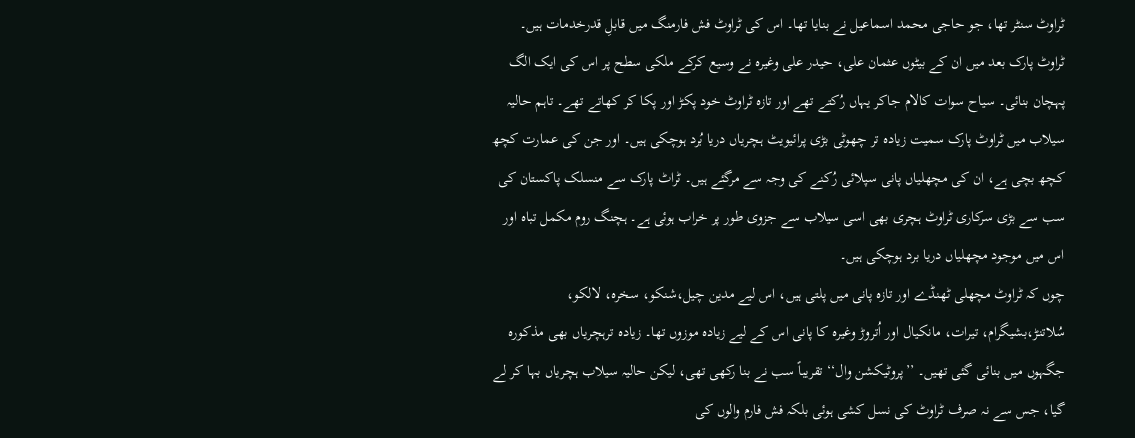ٹراوٹ سنٹر تھا، جو حاجی محمد اسماعیل نے بنایا تھا۔ اس کی ٹراوٹ فش فارمنگ میں قابلِ قدرخدمات ہیں۔ ٹراوٹ پارک بعد میں ان کے بیٹوں عثمان علی، حیدر علی وغیرہ نے وسیع کرکے ملکی سطح پر اس کی ایک الگ پہچان بنائی۔ سیاح سوات کالام جاکر یہاں رُکتے تھے اور تازہ ٹراوٹ خود پکڑ اور پکا کر کھاتے تھے۔ تاہم حالیہ سیلاب میں ٹراوٹ پارک سمیت زیادہ تر چھوٹی بڑی پرائیویٹ ہچریاں دریا بُرد ہوچکی ہیں۔ اور جن کی عمارت کچھ کچھ بچی ہے، ان کی مچھلیاں پانی سپلائی رُکنے کی وجہ سے مرگئے ہیں۔ ٹراٹ پارک سے منسلک پاکستان کی سب سے بڑی سرکاری ٹراوٹ ہچری بھی اسی سیلاب سے جزوی طور پر خراب ہوئی ہے۔ ہچنگ روم مکمل تباہ اور اس میں موجود مچھلیاں دریا برد ہوچکی ہیں۔
چوں کہ ٹراوٹ مچھلی ٹھنڈے اور تازہ پانی میں پلتی ہیں، اس لیے مدین چیل،شنکو، سخرہ، لالکو، سُلاتنڑ،بشیگرام، تیرات، مانکیال اور اُتروڑ وغیرہ کا پانی اس کے لیے زیادہ موزوں تھا۔ زیادہ ترہچریاں بھی مذکورہ جگہوں میں بنائی گئی تھیں۔ ’’پروٹیکشن وال‘‘ تقریباً سب نے بنا رکھی تھی، لیکن حالیہ سیلاب ہچریاں بہا کر لے گیا، جس سے نہ صرف ٹراوٹ کی نسل کشی ہوئی بلکہ فش فارم والوں کی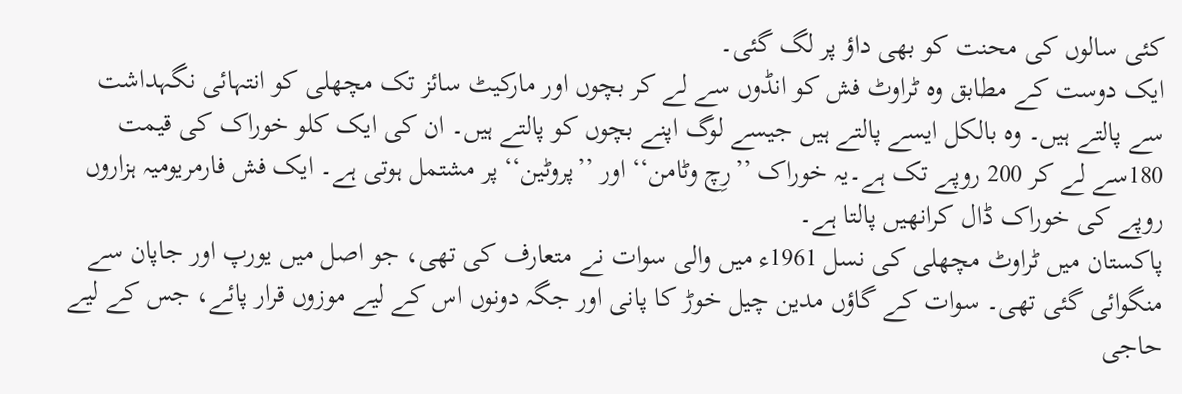کئی سالوں کی محنت کو بھی داؤ پر لگ گئی۔
ایک دوست کے مطابق وہ ٹراوٹ فش کو انڈوں سے لے کر بچوں اور مارکیٹ سائز تک مچھلی کو انتہائی نگہداشت سے پالتے ہیں۔ وہ بالکل ایسے پالتے ہیں جیسے لوگ اپنے بچوں کو پالتے ہیں۔ ان کی ایک کلو خوراک کی قیمت 180سے لے کر 200 روپے تک ہے۔یہ خوراک ’’رِچ وٹامن‘‘ اور ’’پروٹین‘‘ پر مشتمل ہوتی ہے۔ ایک فش فارمریومیہ ہزاروں روپے کی خوراک ڈال کرانھیں پالتا ہے۔
پاکستان میں ٹراوٹ مچھلی کی نسل 1961ء میں والی سوات نے متعارف کی تھی، جو اصل میں یورپ اور جاپان سے منگوائی گئی تھی۔ سوات کے گاؤں مدین چیل خوڑ کا پانی اور جگہ دونوں اس کے لیے موزوں قرار پائے، جس کے لیے حاجی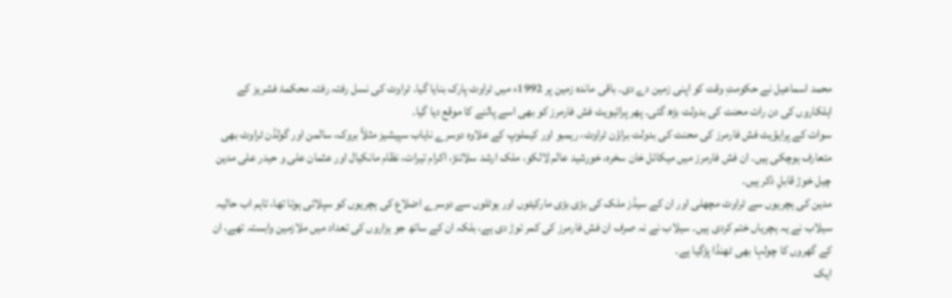محمد اسماعیل نے حکومتِ وقت کو اپنی زمین دے دی۔ باقی ماندہ زمین پر 1992ء میں ٹراوٹ پارک بنایا گیا۔ ٹراوٹ کی نسل رفتہ رفتہ محکمۂ فشریز کے اہلکاروں کی دن رات محنت کی بدولت بڑھ گئی۔ پھر پرائیویٹ فش فارمرز کو بھی اسے پالنے کا موقع دیا گیا۔
سوات کے پرایؤیٹ فش فارمرز کی محنت کی بدولت براؤن ٹراوٹ، ریمبو اور کیملوپ کے علاوہ دوسرے نایاب سپیشیز مثلاً بروک، سالمن اور گولڈن ٹراوٹ بھی متعارف ہوچکی ہیں۔ ان فش فارمرز میں میکائل خان سخرہ، خورشید عالم لالکو، ملک ارشد سلاتنڑ، اکرام تیرات، نظام مانکیال اور عثمان علی و حیدر علی مدین چیل خوڑ قابلِ ذکر ہیں۔
مدین کی ہچریوں سے ٹراوٹ مچھلی اور ان کے سیڈز ملک کی بڑی بڑی مارکیٹوں اور ہوٹلوں سے دوسرے اضلاع کی ہچریوں کو سپلائی ہوتا تھا، تاہم اب حالیہ سیلاب نے یہ ہچریاں ختم کردی ہیں۔ سیلاب نے نہ صرف ان فش فارمرز کی کمر توڑ دی ہے، بلکہ ان کے ساتھ جو ہزاروں کی تعداد میں ملازمین وابستہ تھے، ان کے گھروں کا چولہا بھی ٹھنڈا پڑگیا ہے۔
ایک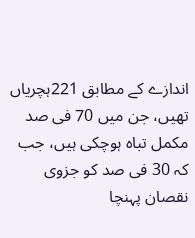اندازے کے مطابق 221ہچریاں تھیں، جن میں 70 فی صد مکمل تباہ ہوچکی ہیں، جب کہ 30 فی صد کو جزوی نقصان پہنچا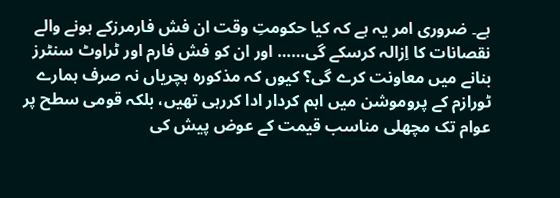ہے۔ ضروری امر یہ ہے کہ کیا حکومتِ وقت ان فش فارمرزکے ہونے والے نقصانات کا اِزالہ کرسکے گی…… اور ان کو فش فارم اور ٹراوٹ سنٹرز بنانے میں معاونت کرے گی؟ کیوں کہ مذکورہ ہچریاں نہ صرف ہمارے ٹورازم کے پروموشن میں اہم کردار ادا کررہی تھیں، بلکہ قومی سطح پر عوام تک مچھلی مناسب قیمت کے عوض پیش کی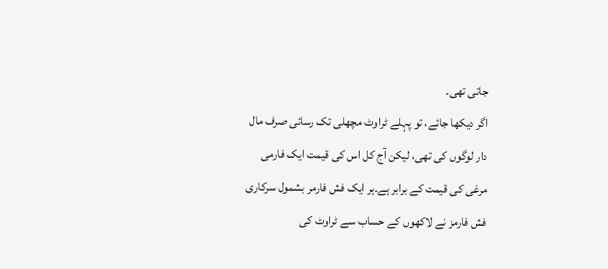جاتی تھی۔
اگر دیکھا جائے، تو پہلے ٹراوٹ مچھلی تک رسائی صرف مال دار لوگوں کی تھی، لیکن آج کل اس کی قیمت ایک فارمی مرغی کی قیمت کے برابر ہے۔ہر ایک فش فارمر بشمول سرکاری فش فارمز نے لاکھوں کے حساب سے ٹراوٹ کی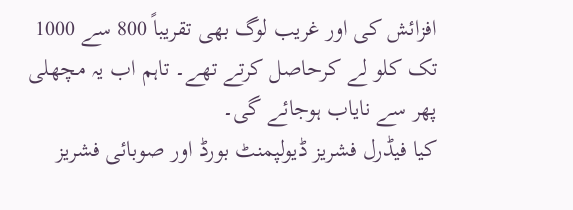افزائش کی اور غریب لوگ بھی تقریباً 800 سے 1000 تک کلو لے کرحاصل کرتے تھے۔ تاہم اب یہ مچھلی پھر سے نایاب ہوجائے گی۔
کیا فیڈرل فشریز ڈیولپمنٹ بورڈ اور صوبائی فشریز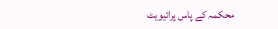محکمہ کے پاس پرائیویٹ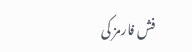فش فارمز کی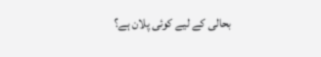بحالی کے لیے کوئی پلان ہے؟